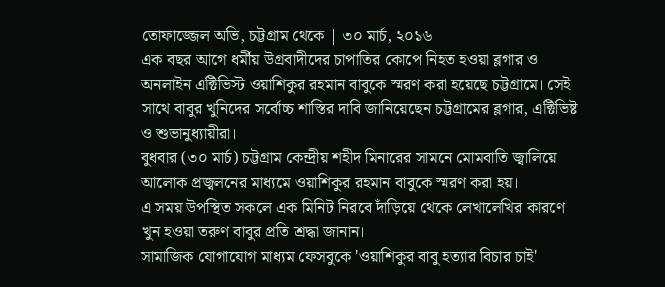তোফাজ্জেল অভি, চট্টগ্রাম থেকে | ৩০ মার্চ, ২০১৬
এক বছর আগে ধর্মীয় উগ্রবাদীদের চাপাতির কোপে নিহত হওয়া ব্লগার ও অনলাইন এক্টিভিস্ট ওয়াশিকুর রহমান বাবুকে স্মরণ করা হয়েছে চট্টগ্রামে। সেই সাথে বাবুর খুনিদের সর্বোচ্চ শাস্তির দাবি জানিয়েছেন চট্টগ্রামের ব্লগার, এক্টিভিষ্ট ও শুভানুধ্যায়ীরা।
বুধবার (৩০ মার্চ) চট্টগ্রাম কেন্দ্রীয় শহীদ মিনারের সামনে মোমবাতি জ্বালিয়ে আলোক প্রজ্বলনের মাধ্যমে ওয়াশিকুর রহমান বাবুকে স্মরণ করা হয়।
এ সময় উপস্থিত সকলে এক মিনিট নিরবে দাঁড়িয়ে থেকে লেখালেখির কারণে খুন হওয়া তরুণ বাবুর প্রতি শ্রদ্ধা জানান।
সামাজিক যোগাযোগ মাধ্যম ফেসবুকে 'ওয়াশিকুর বাবু হত্যার বিচার চাই'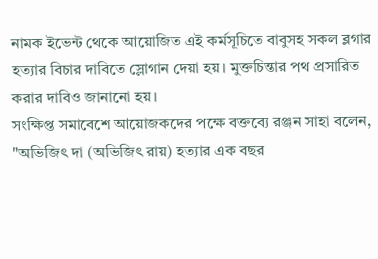নামক ইভেন্ট থেকে আয়োজিত এই কর্মসূচিতে বাবুসহ সকল ব্লগার হত্যার বিচার দাবিতে স্লোগান দেয়া হয়। মুক্তচিন্তার পথ প্রসারিত করার দাবিও জানানো হয়।
সংক্ষিপ্ত সমাবেশে আয়োজকদের পক্ষে বক্তব্যে রঞ্জন সাহা বলেন, "অভিজিৎ দা (অভিজিৎ রায়) হত্যার এক বছর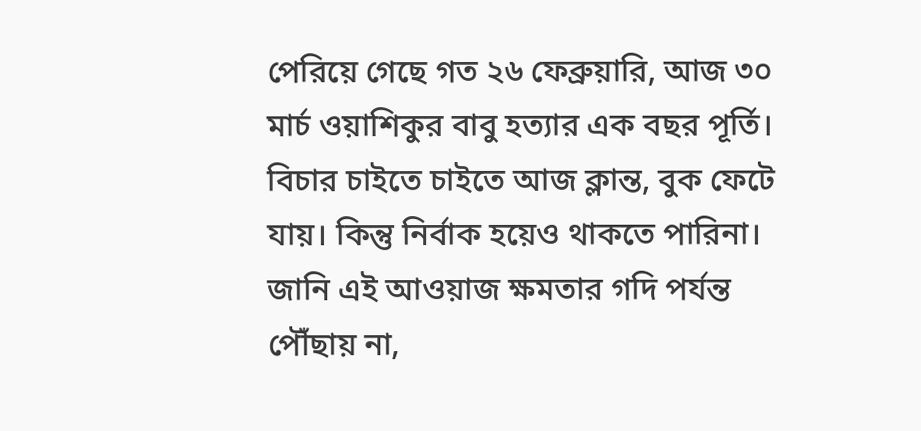পেরিয়ে গেছে গত ২৬ ফেব্রুয়ারি, আজ ৩০ মার্চ ওয়াশিকুর বাবু হত্যার এক বছর পূর্তি। বিচার চাইতে চাইতে আজ ক্লান্ত, বুক ফেটে যায়। কিন্তু নির্বাক হয়েও থাকতে পারিনা। জানি এই আওয়াজ ক্ষমতার গদি পর্যন্ত পৌঁছায় না,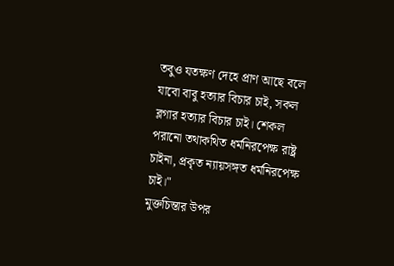তবুও যতক্ষণ দেহে প্রাণ আছে বলে যাবো বাবু হত্যার বিচার চাই, সকল ব্লগার হত্যার বিচার চাই। শেকল পরানো তথাকথিত ধর্মনিরপেক্ষ রাষ্ট্র চাইনা, প্রকৃত ন্যায়সঙ্গত ধর্মনিরপেক্ষ চাই।"
মুক্তচিন্তার উপর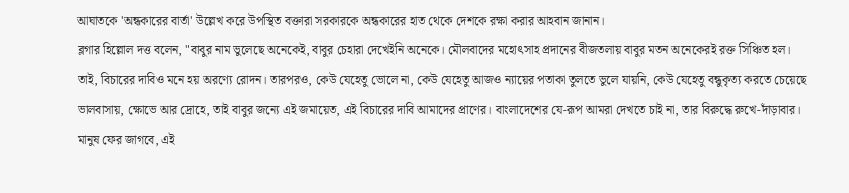আঘাতকে 'অন্ধকারের বার্তা' উল্লেখ করে উপস্থিত বক্তারা সরকারকে অন্ধকারের হাত থেকে দেশকে রক্ষা করার আহবান জানান।
ব্লগার হিল্লোল দত্ত বলেন, "বাবুর নাম ভুলেছে অনেকেই, বাবুর চেহারা দেখেইনি অনেকে। মৌলবাদের মহোৎসাহ প্রদানের বীজতলায় বাবুর মতন অনেকেরই রক্ত সিঞ্চিত হল। তাই, বিচারের দাবিও মনে হয় অরণ্যে রোদন। তারপরও, কেউ যেহেতু ভোলে না, কেউ যেহেতু আজও ন্যায়ের পতাকা তুলতে ভুলে যায়নি, কেউ যেহেতু বন্ধুকৃত্য করতে চেয়েছে ভালবাসায়, ক্ষোভে আর দ্রোহে, তাই বাবুর জন্যে এই জমায়েত, এই বিচারের দাবি আমাদের প্রাণের। বাংলাদেশের যে-রূপ আমরা দেখতে চাই না, তার বিরুদ্ধে রুখে-দাঁড়াবার। মানুষ ফের জাগবে, এই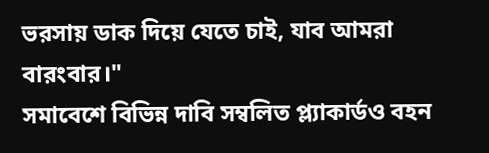ভরসায় ডাক দিয়ে যেতে চাই, যাব আমরা বারংবার।"
সমাবেশে বিভিন্ন দাবি সম্বলিত প্ল্যাকার্ডও বহন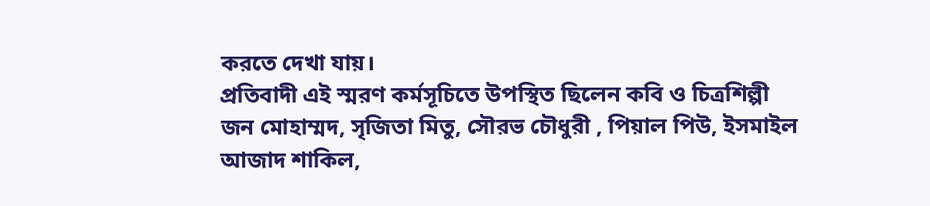করতে দেখা যায়।
প্রতিবাদী এই স্মরণ কর্মসূচিতে উপস্থিত ছিলেন কবি ও চিত্রশিল্পী জন মোহাম্মদ, সৃজিতা মিতু, সৌরভ চৌধুরী , পিয়াল পিউ, ইসমাইল আজাদ শাকিল,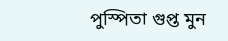পুস্পিতা গুপ্ত মুন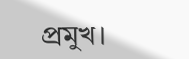প্রমুখ।